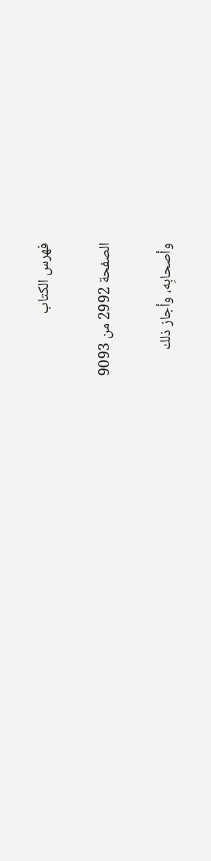فهرس الكتاب

الصفحة 2992 من 9093

وأصحابِه، وأجاز ذلك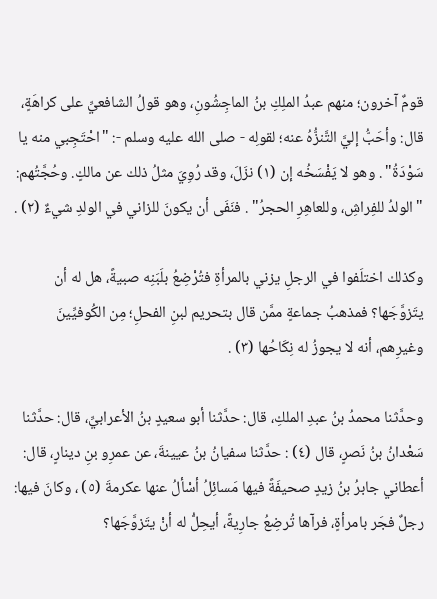قومٌ آخرون؛ منهم عبدُ الملِكِ بنُ الماجِشُونِ، وهو قولُ الشافعيِّ على كراهَةٍ، قال: وأحَبُّ إليَّ التَّنزُّهُ عنه؛ لقولِه - صلى الله عليه وسلم -: "احْتَجِبي منه يا سَوْدَةُ" . وهو لا يَفْسَخُه إن (١) نزَلَ، وقد رُوِيَ مثلُ ذلك عن مالكٍ. وحُجَّتُهم: "الولدُ للفِراشِ، وللعاهِرِ الحجرُ" . فنَفَى أن يكونَ للزاني في الولدِ شيءٌ (٢) .

وكذلك اختلَفوا في الرجلِ يزني بالمرأةِ فتُرْضِعُ بلَبَنِه صبيةً، هل له أن يتَزوَّجَها؟ فمذهبُ جماعةٍ ممَّن قال بتحريم لبنِ الفحلِ؛ مِن الكُوفيِّينَ وغيرِهم، أنه لا يجوزُ له نِكَاحُها (٣) .

وحدَّثنا محمدُ بنُ عبدِ الملكِ، قال: حدَّثنا أبو سعيدٍ بنُ الأعرابيِّ، قال: حدَّثنا سَعْدانُ بنُ نَصرٍ، قال (٤) : حدَّثنا سفيانُ بنُ عيينةَ، عن عمرِو بنِ دينارٍ، قال: أعطاني جابرُ بنُ زيدٍ صحيفَةً فيها مَسائِلُ أسْألُ عنها عكرمةَ (٥) ، وكانَ فيها: رجلٌ فجَر بامرأةٍ، فرآها تُرضِعُ جارِيةً، أيحِلُّ له أنْ يتَزوَّجَها؟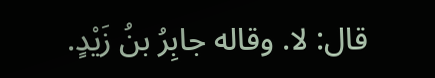قال: لا. وقاله جابِرُ بنُ زَيْدٍ.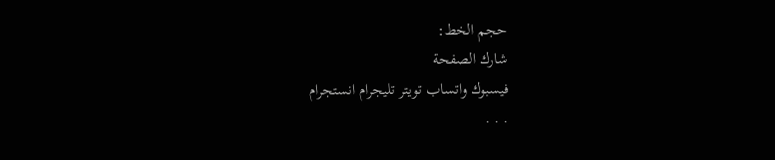حجم الخط:
شارك الصفحة
فيسبوك واتساب تويتر تليجرام انستجرام
. . .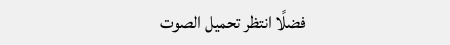فضلًا انتظر تحميل الصوت